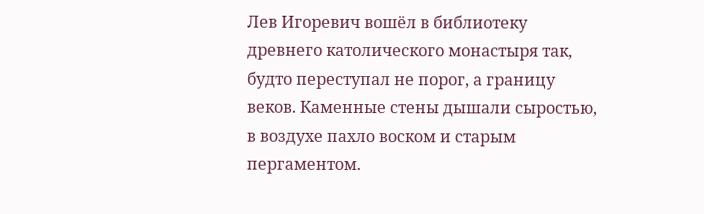Лев Игоревич вошёл в библиотеку древнего католического монастыря так, будто переступал не порог, а границу веков. Каменные стены дышали сыростью, в воздухе пахло воском и старым пергаментом.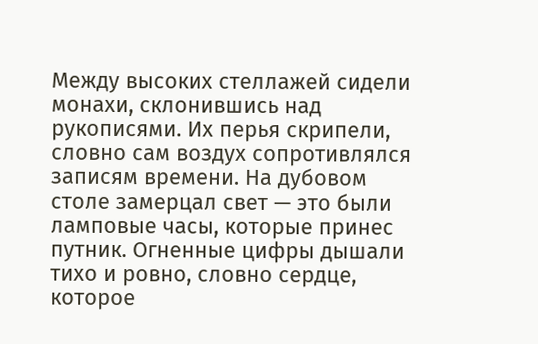Между высоких стеллажей сидели монахи, склонившись над рукописями. Их перья скрипели, словно сам воздух сопротивлялся записям времени. На дубовом столе замерцал свет — это были ламповые часы, которые принес путник. Огненные цифры дышали тихо и ровно, словно сердце, которое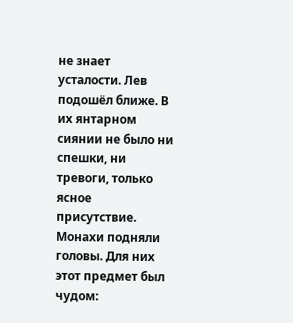не знает усталости. Лев подошёл ближе. В их янтарном сиянии не было ни спешки, ни тревоги, только ясное присутствие. Монахи подняли головы. Для них этот предмет был чудом: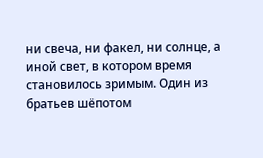ни свеча, ни факел, ни солнце, а иной свет, в котором время становилось зримым. Один из братьев шёпотом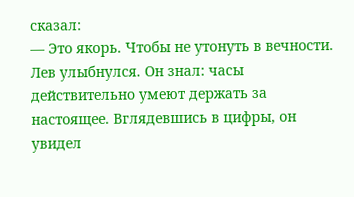сказал:
— Это якорь. Чтобы не утонуть в вечности. Лев улыбнулся. Он знал: часы действительно умеют держать за настоящее. Вглядевшись в цифры, он увидел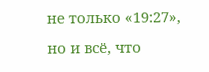не только «19:27», но и всё, что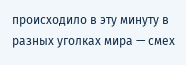происходило в эту минуту в разных уголках мира — смех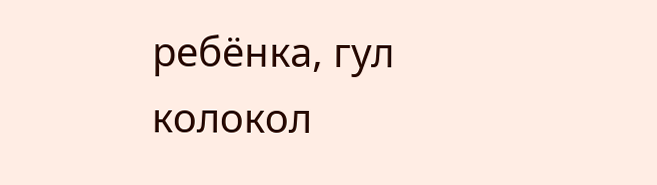ребёнка, гул колокол